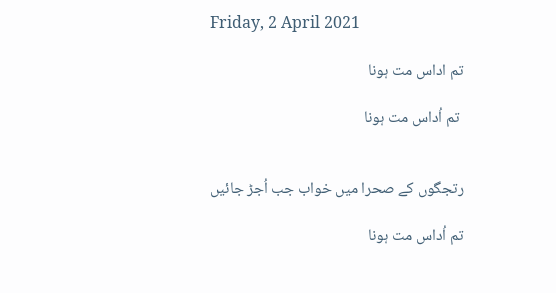Friday, 2 April 2021

تم اداس مت ہونا

 تم اُداس مت ہونا


رتجگوں کے صحرا میں خواب جب اُجڑ جائیں

تم اُداس مت ہونا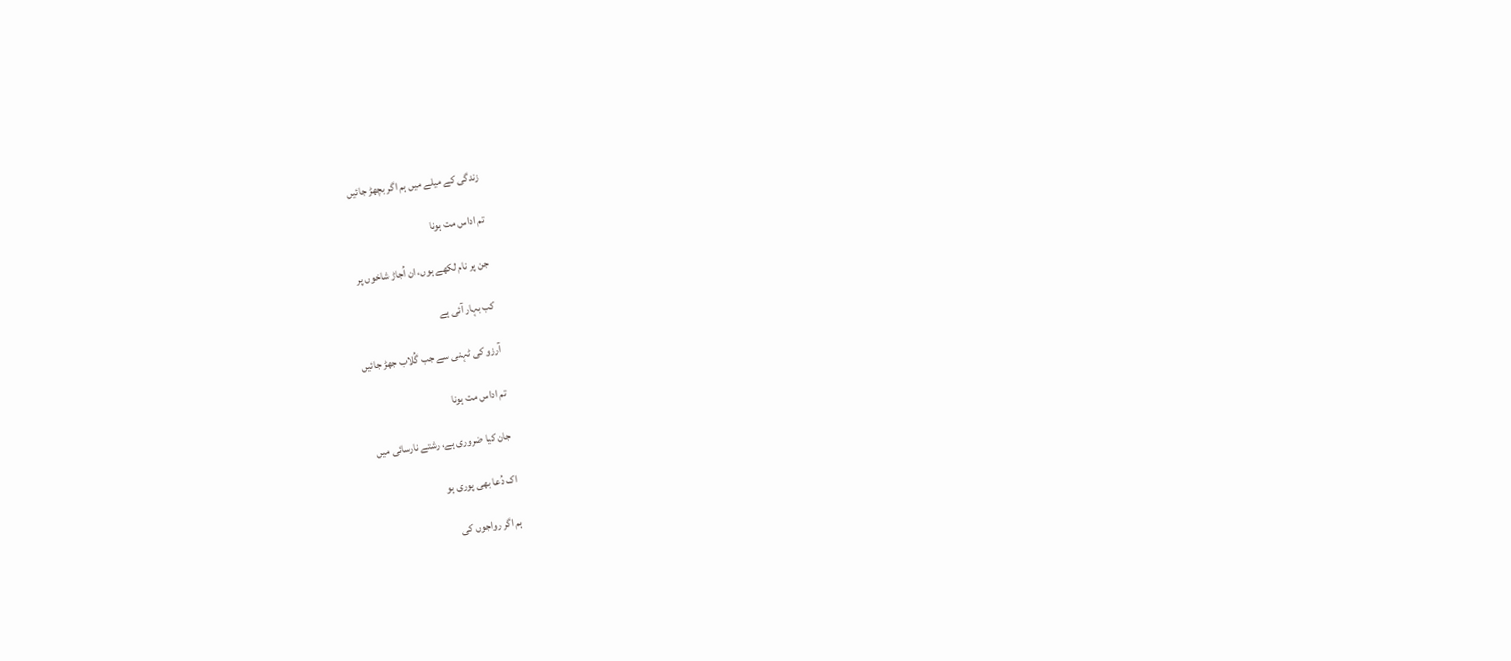زندگی کے میلے میں ہم اگر بچھڑ جائیں

تم اداس مت ہونا

جن پر نام لکھے ہوں، ان اُجاڑ شاخوں پر

کب بہار آئی ہے

آرزو کی ٹہنی سے جب گُلاب جھڑ جائیں

تم اداس مت ہونا

جان کیا ضروری ہے، رشتے نارسائی میں

اک دُعا بھی پوری ہو

ہم اگر رواجوں کی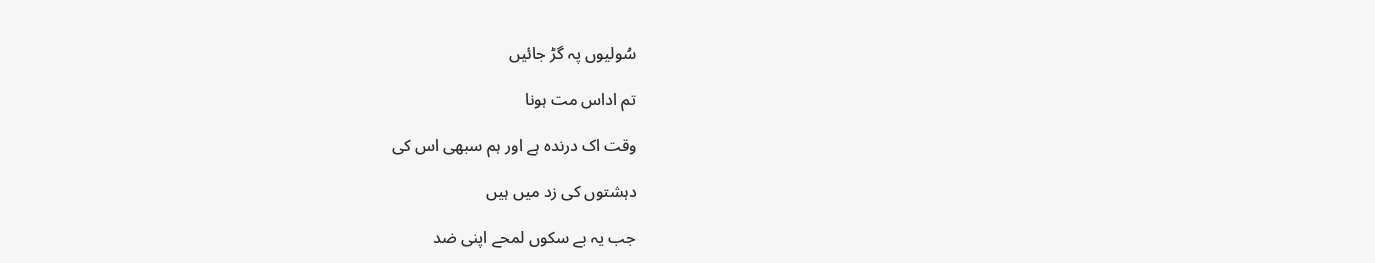سُولیوں پہ گڑ جائیں

تم اداس مت ہونا

وقت اک درندہ ہے اور ہم سبھی اس کی

دہشتوں کی زد میں ہیں

جب یہ بے سکوں لمحے اپنی ضد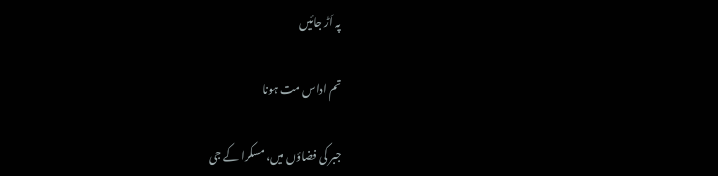پہ اَڑ جائیں

تم اداس مت ہونا

جبر کی فضاؤں میں، مسکرا کے جی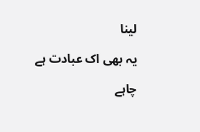لینا

یہ بھی اک عبادت ہے

چاہے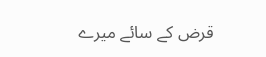قرض کے سائے میرے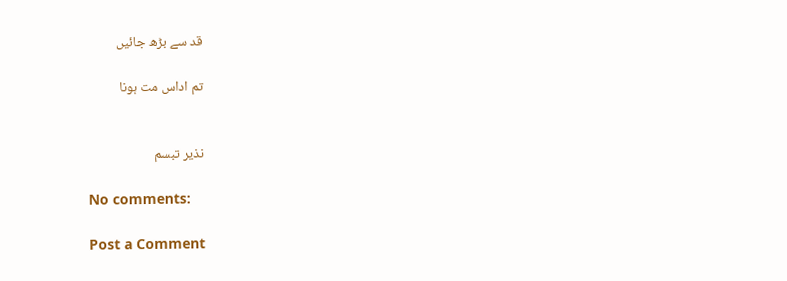قد سے بڑھ جائیں

تم اداس مت ہونا


نذیر تبسم

No comments:

Post a Comment